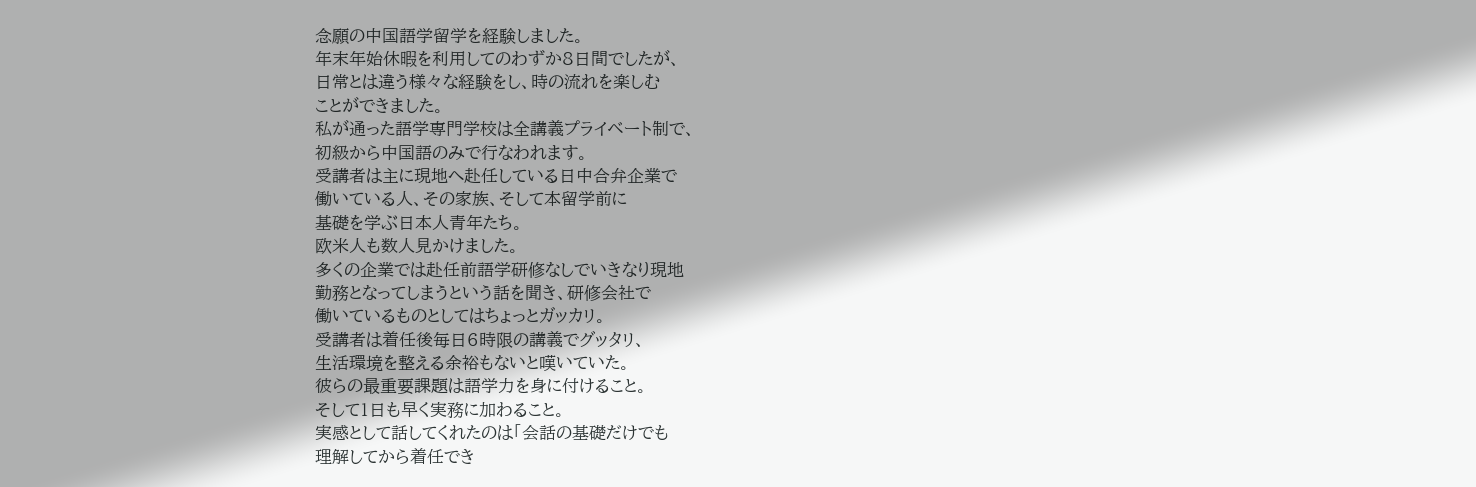念願の中国語学留学を経験しました。
年末年始休暇を利用してのわずか8日間でしたが、
日常とは違う様々な経験をし、時の流れを楽しむ
ことができました。
私が通った語学専門学校は全講義プライベート制で、
初級から中国語のみで行なわれます。
受講者は主に現地へ赴任している日中合弁企業で
働いている人、その家族、そして本留学前に
基礎を学ぶ日本人青年たち。
欧米人も数人見かけました。
多くの企業では赴任前語学研修なしでいきなり現地
勤務となってしまうという話を聞き、研修会社で
働いているものとしてはちょっとガッカリ。
受講者は着任後毎日6時限の講義でグッタリ、
生活環境を整える余裕もないと嘆いていた。
彼らの最重要課題は語学力を身に付けること。
そして1日も早く実務に加わること。
実感として話してくれたのは「会話の基礎だけでも
理解してから着任でき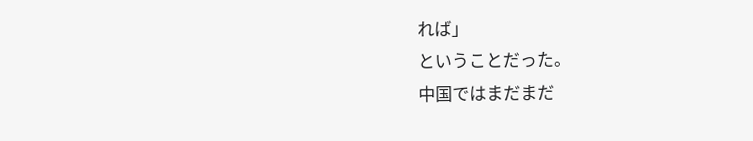れば」
ということだった。
中国ではまだまだ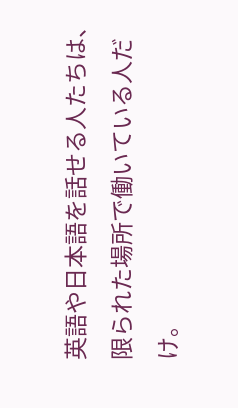英語や日本語を話せる人たちは、
限られた場所で働いている人だけ。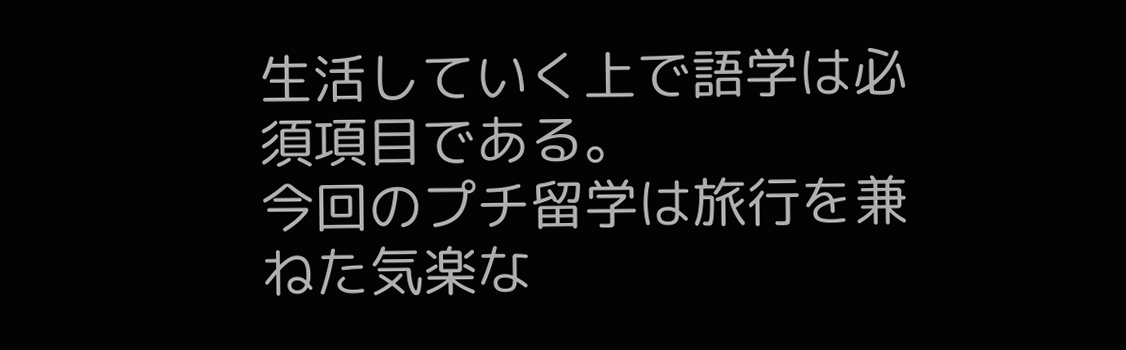生活していく上で語学は必須項目である。
今回のプチ留学は旅行を兼ねた気楽な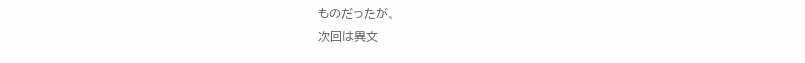ものだったが、
次回は異文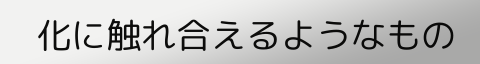化に触れ合えるようなもの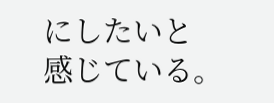にしたいと
感じている。